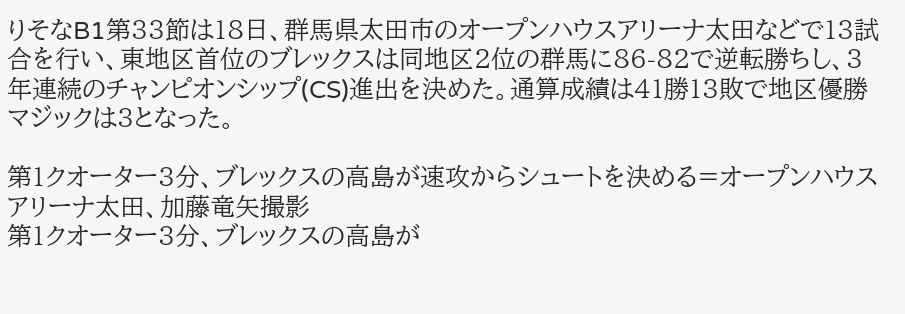りそなB1第33節は18日、群馬県太田市のオープンハウスアリーナ太田などで13試合を行い、東地区首位のブレックスは同地区2位の群馬に86-82で逆転勝ちし、3年連続のチャンピオンシップ(CS)進出を決めた。通算成績は41勝13敗で地区優勝マジックは3となった。

第1クオーター3分、ブレックスの高島が速攻からシュートを決める=オープンハウスアリーナ太田、加藤竜矢撮影
第1クオーター3分、ブレックスの高島が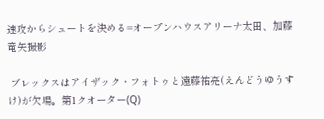速攻からシュートを決める=オープンハウスアリーナ太田、加藤竜矢撮影

 ブレックスはアイザック・フォトゥと遠藤祐亮(えんどうゆうすけ)が欠場。第1クオーター(Q)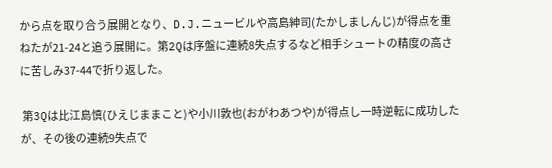から点を取り合う展開となり、D.J.ニュービルや高島紳司(たかしましんじ)が得点を重ねたが21-24と追う展開に。第2Qは序盤に連続8失点するなど相手シュートの精度の高さに苦しみ37-44で折り返した。

 第3Qは比江島慎(ひえじままこと)や小川敦也(おがわあつや)が得点し一時逆転に成功したが、その後の連続9失点で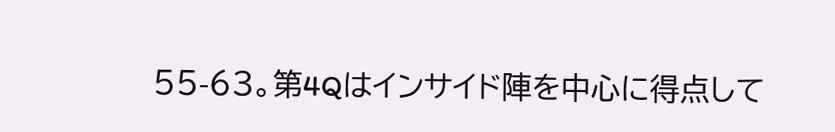55-63。第4Qはインサイド陣を中心に得点して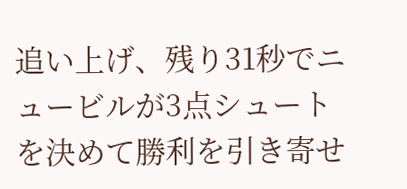追い上げ、残り31秒でニュービルが3点シュートを決めて勝利を引き寄せ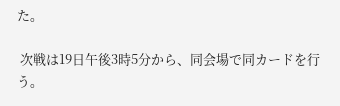た。

 次戦は19日午後3時5分から、同会場で同カードを行う。